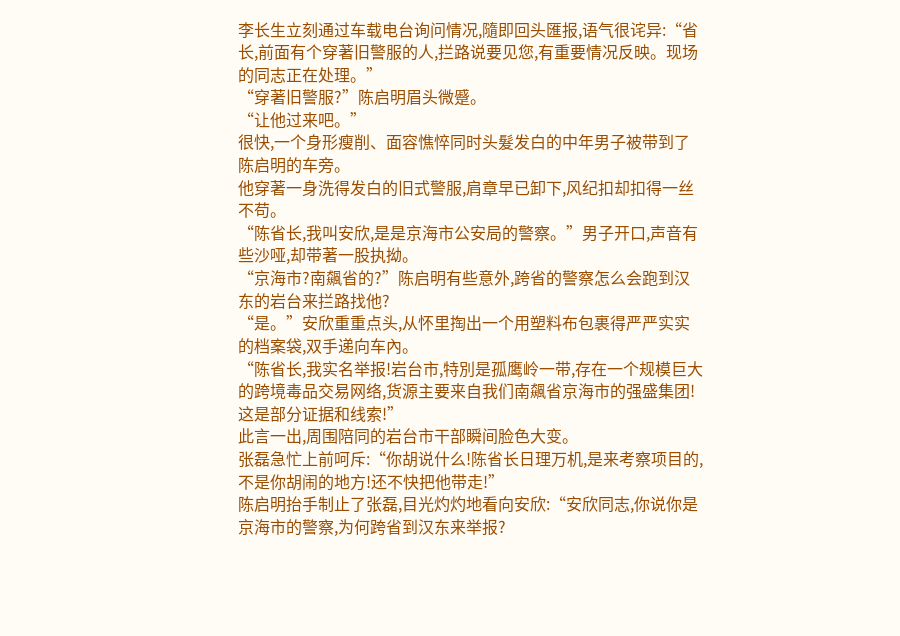李长生立刻通过车载电台询问情况,隨即回头匯报,语气很诧异:“省长,前面有个穿著旧警服的人,拦路说要见您,有重要情况反映。现场的同志正在处理。”
“穿著旧警服?”陈启明眉头微蹙。
“让他过来吧。”
很快,一个身形瘦削、面容憔悴同时头髮发白的中年男子被带到了陈启明的车旁。
他穿著一身洗得发白的旧式警服,肩章早已卸下,风纪扣却扣得一丝不苟。
“陈省长,我叫安欣,是是京海市公安局的警察。”男子开口,声音有些沙哑,却带著一股执拗。
“京海市?南飆省的?”陈启明有些意外,跨省的警察怎么会跑到汉东的岩台来拦路找他?
“是。”安欣重重点头,从怀里掏出一个用塑料布包裹得严严实实的档案袋,双手递向车內。
“陈省长,我实名举报!岩台市,特別是孤鹰岭一带,存在一个规模巨大的跨境毒品交易网络,货源主要来自我们南飆省京海市的强盛集团!这是部分证据和线索!”
此言一出,周围陪同的岩台市干部瞬间脸色大变。
张磊急忙上前呵斥:“你胡说什么!陈省长日理万机,是来考察项目的,不是你胡闹的地方!还不快把他带走!”
陈启明抬手制止了张磊,目光灼灼地看向安欣:“安欣同志,你说你是京海市的警察,为何跨省到汉东来举报?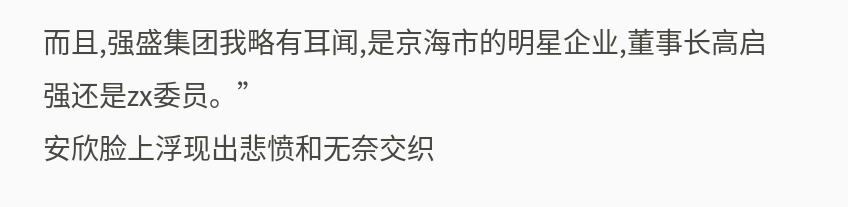而且,强盛集团我略有耳闻,是京海市的明星企业,董事长高启强还是zx委员。”
安欣脸上浮现出悲愤和无奈交织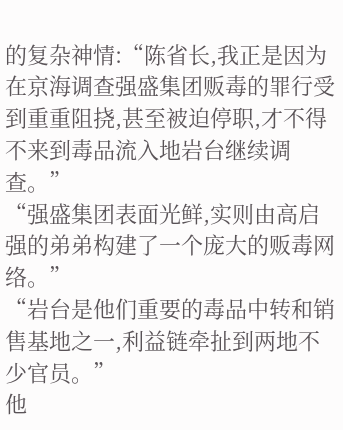的复杂神情:“陈省长,我正是因为在京海调查强盛集团贩毒的罪行受到重重阻挠,甚至被迫停职,才不得不来到毒品流入地岩台继续调查。”
“强盛集团表面光鲜,实则由高启强的弟弟构建了一个庞大的贩毒网络。”
“岩台是他们重要的毒品中转和销售基地之一,利益链牵扯到两地不少官员。”
他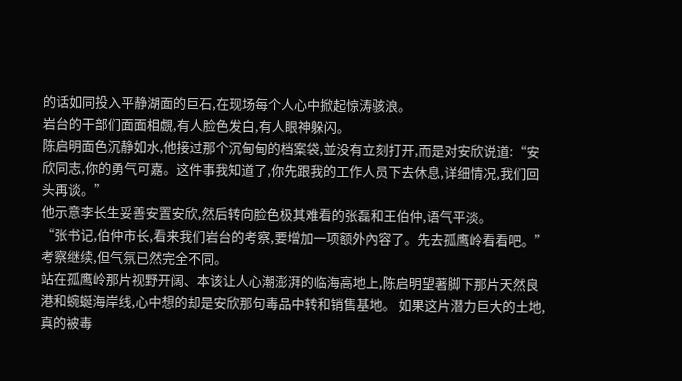的话如同投入平静湖面的巨石,在现场每个人心中掀起惊涛骇浪。
岩台的干部们面面相覷,有人脸色发白,有人眼神躲闪。
陈启明面色沉静如水,他接过那个沉甸甸的档案袋,並没有立刻打开,而是对安欣说道:“安欣同志,你的勇气可嘉。这件事我知道了,你先跟我的工作人员下去休息,详细情况,我们回头再谈。”
他示意李长生妥善安置安欣,然后转向脸色极其难看的张磊和王伯仲,语气平淡。
“张书记,伯仲市长,看来我们岩台的考察,要增加一项额外內容了。先去孤鹰岭看看吧。”
考察继续,但气氛已然完全不同。
站在孤鹰岭那片视野开阔、本该让人心潮澎湃的临海高地上,陈启明望著脚下那片天然良港和蜿蜒海岸线,心中想的却是安欣那句毒品中转和销售基地。 如果这片潜力巨大的土地,真的被毒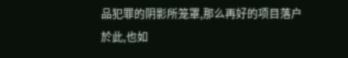品犯罪的阴影所笼罩,那么再好的项目落户於此,也如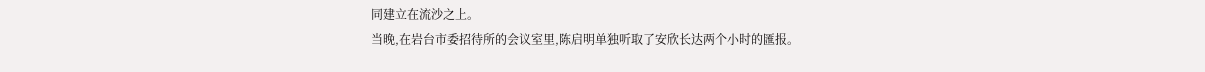同建立在流沙之上。
当晚,在岩台市委招待所的会议室里,陈启明单独听取了安欣长达两个小时的匯报。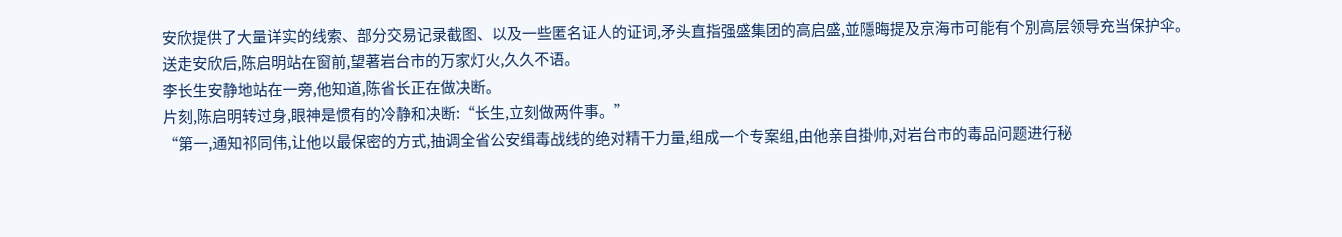安欣提供了大量详实的线索、部分交易记录截图、以及一些匿名证人的证词,矛头直指强盛集团的高启盛,並隱晦提及京海市可能有个別高层领导充当保护伞。
送走安欣后,陈启明站在窗前,望著岩台市的万家灯火,久久不语。
李长生安静地站在一旁,他知道,陈省长正在做决断。
片刻,陈启明转过身,眼神是惯有的冷静和决断:“长生,立刻做两件事。”
“第一,通知祁同伟,让他以最保密的方式,抽调全省公安缉毒战线的绝对精干力量,组成一个专案组,由他亲自掛帅,对岩台市的毒品问题进行秘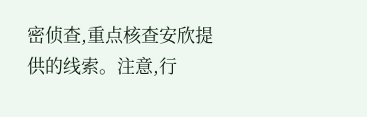密侦查,重点核查安欣提供的线索。注意,行